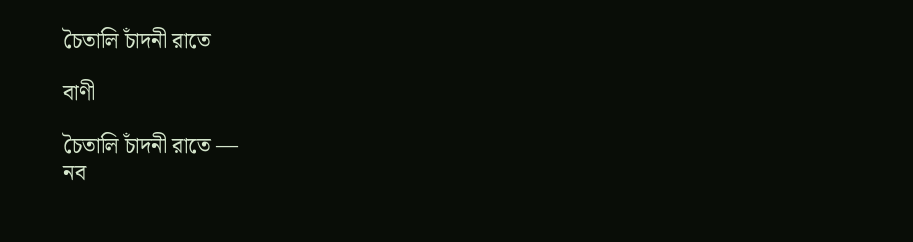চৈতালি চাঁদনী রাতে

বাণী

চৈতালি চাঁদনী রাতে —
নব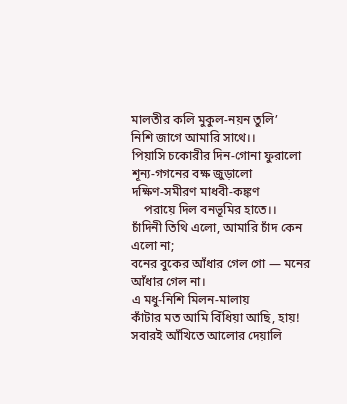মালতীর কলি মুকুল-নয়ন তুলি’
নিশি জাগে আমারি সাথে।।
পিয়াসি চকোরীর দিন-গোনা ফুরালো
শূন্য-গগনের বক্ষ জুড়ালো
দক্ষিণ-সমীরণ মাধবী-কঙ্কণ
    পরায়ে দিল বনভূমির হাতে।।
চাঁদিনী তিথি এলো, আমারি চাঁদ কেন এলো না;
বনের বুকের আঁধার গেল গো — মনের আঁধার গেল না।
এ মধু-নিশি মিলন-মালায়
কাঁটার মত আমি বিঁধিয়া আছি, হায়!
সবারই আঁখিতে আলোর দেয়ালি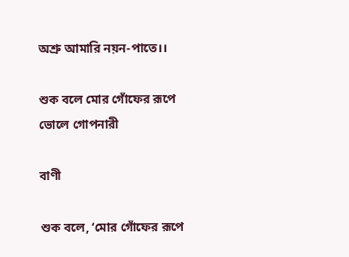অশ্রু আমারি নয়ন-পাতে।।

শুক বলে মোর গোঁফের রূপে ভোলে গোপনারী

বাণী

শুক বলে, ‘মোর গোঁফের রূপে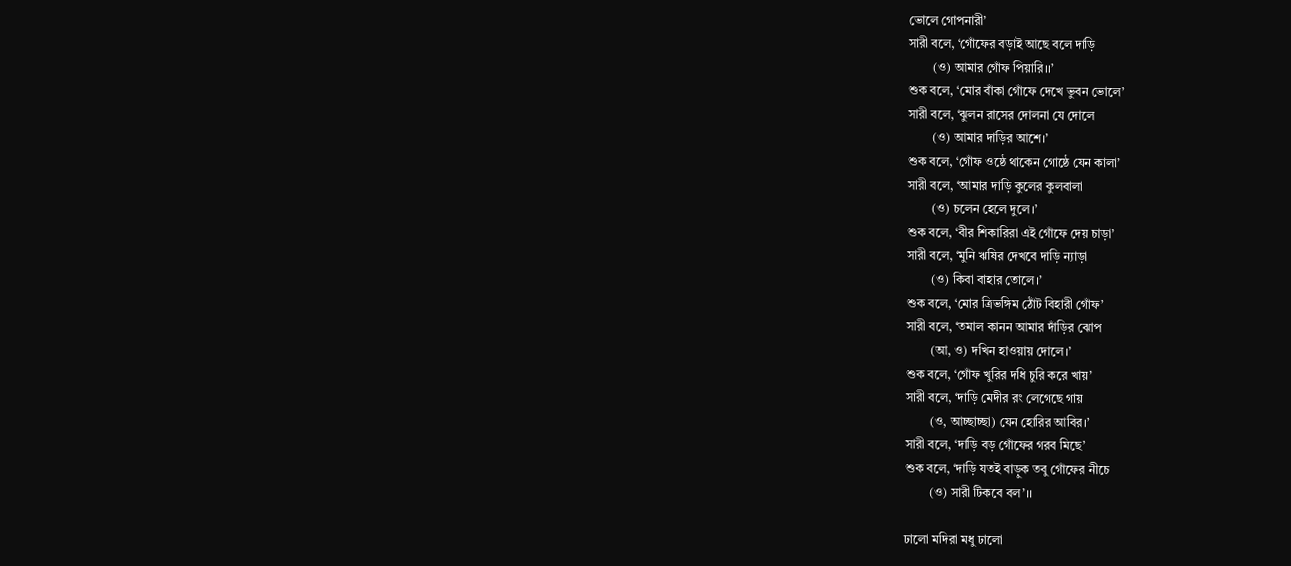ভোলে গোপনারী’
সারী বলে, ‘গোঁফের বড়াই আছে বলে দাড়ি
        (ও) আমার গোঁফ পিয়ারি।।’
শুক বলে, ‘মোর বাঁকা গোঁফে দেখে ভুবন ভোলে’
সারী বলে, ‘ঝুলন রাসের দোলনা যে দোলে
        (ও) আমার দাড়ির আশে।’
শুক বলে, ‘গোঁফ ওষ্ঠে থাকেন গোষ্ঠে যেন কালা’
সারী বলে, ‘আমার দাড়ি কুলের কুলবালা
        (ও) চলেন হেলে দুলে।’
শুক বলে, ‘বীর শিকারিরা এই গোঁফে দেয় চাড়া’
সারী বলে, ‘মুনি ঋষির দেখবে দাড়ি ন্যাড়া
        (ও) কিবা বাহার তোলে।’
শুক বলে, ‘মোর ত্রিভঙ্গিম ঠোঁট বিহারী গোঁফ’
সারী বলে, ‘তমাল কানন আমার দাঁড়ির ঝোপ
        (আ, ও) দখিন হাওয়ায় দোলে।’
শুক বলে, ‘গোঁফ খুরির দধি চুরি করে খায়’
সারী বলে, ‘দাড়ি মেদীর রং লেগেছে গায়
        (ও, আচ্ছাচ্ছা) যেন হোরির আবির।’
সারী বলে, ‘দাড়ি বড় গোঁফের গরব মিছে’
শুক বলে, ‘দাড়ি যতই বাড়ুক তবু গোঁফের নীচে
        (ও) সারী টিকবে বল’।।

ঢালো মদিরা মধু ঢালো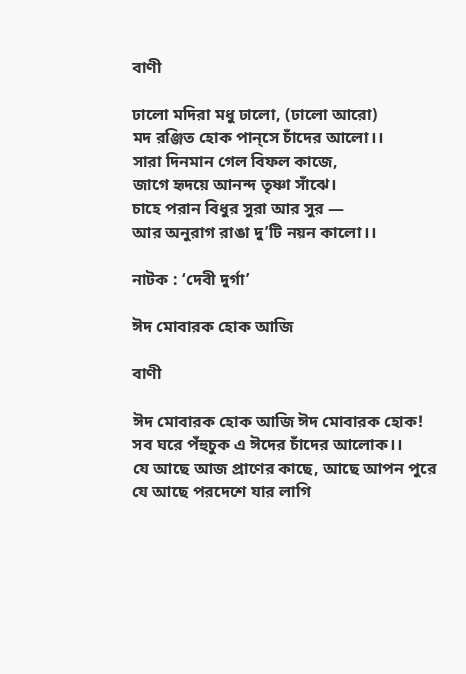বাণী

ঢালো মদিরা মধু ঢালো, (ঢালো আরো)
মদ রঞ্জিত হোক পান্‌সে চাঁদের আলো।।
সারা দিনমান গেল বিফল কাজে,
জাগে হৃদয়ে আনন্দ তৃষ্ণা সাঁঝে।
চাহে পরান বিধুর সুরা আর সুর —
আর অনুরাগ রাঙা দু’টি নয়ন কালো।।

নাটক : ‘দেবী দুর্গা’

ঈদ মোবারক হোক আজি

বাণী

ঈদ মোবারক হোক আজি ঈদ মোবারক হোক!
সব ঘরে পঁহুচুক এ ঈদের চাঁদের আলোক।।
যে আছে আজ প্রাণের কাছে, আছে আপন পুরে
যে আছে পরদেশে যার লাগি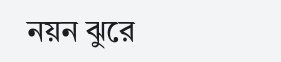নয়ন ঝুরে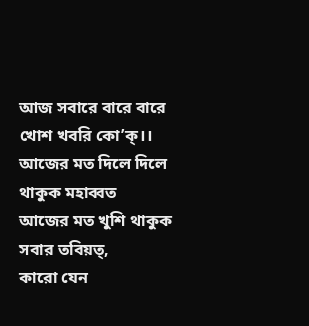আজ সবারে বারে বারে খোশ খবরি কো’ক্।।
আজের মত দিলে দিলে থাকুক মহাব্বত
আজের মত খুশি থাকুক সবার তবিয়ত্,
কারো যেন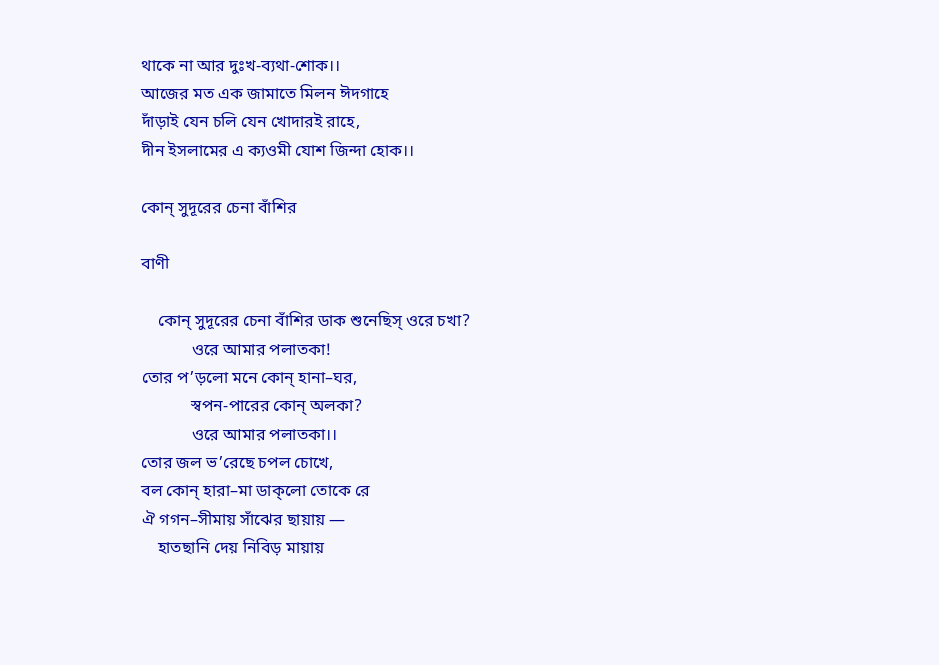থাকে না আর দুঃখ-ব্যথা-শোক।।
আজের মত এক জামাতে মিলন ঈদগাহে
দাঁড়াই যেন চলি যেন খোদারই রাহে,
দীন ইসলামের এ ক্যওমী যোশ জিন্দা হোক।।

কোন্‌ সুদূরের চেনা বাঁশির

বাণী

    কোন্‌ সুদূরের চেনা বাঁশির ডাক শুনেছিস্‌ ওরে চখা?
            ওরে আমার পলাতকা!
তোর প’ড়লো মনে কোন্‌ হানা–ঘর,
            স্বপন-পারের কোন্‌ অলকা?
            ওরে আমার পলাতকা।।
তোর জল ভ’রেছে চপল চোখে,
বল কোন্‌ হারা–মা ডাক্‌লো তোকে রে
ঐ গগন–সীমায় সাঁঝের ছায়ায় —
    হাতছানি দেয় নিবিড় মায়ায়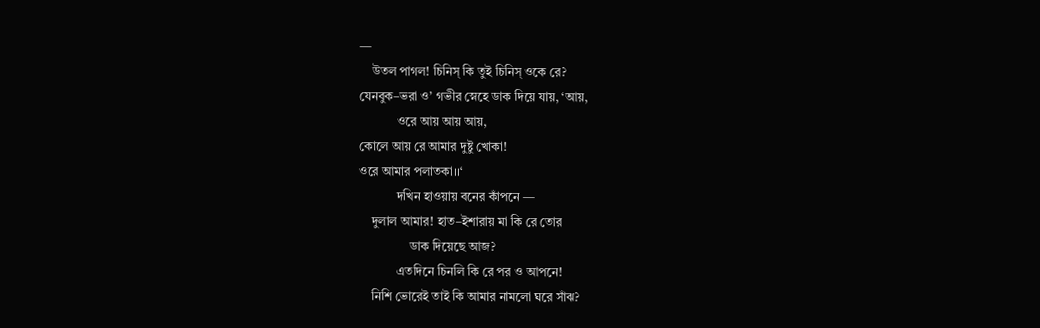—
    উতল পাগল! চিনিস্‌ কি তুই চিনিস্‌ ওকে রে?
যেনবুক–ভরা ও’ গভীর স্নেহে ডাক দিয়ে যায়, ‘আয়,
            ওরে আয় আয় আয়,
কোলে আয় রে আমার দুষ্টু খোকা!
ওরে আমার পলাতকা।।‘
            দখিন হাওয়ায় বনের কাঁপনে —
    দুলাল আমার! হাত–ইশারায় মা কি রে তোর
                ডাক দিয়েছে আজ?
            এতদিনে চিনলি কি রে পর ও আপনে!
    নিশি ভোরেই তাই কি আমার নামলো ঘরে সাঁঝ?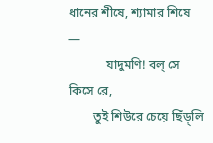ধানের শীষে, শ্যামার শিষে —
            যাদুমণি! বল্‌ সে কিসে রে,
        তুই শিউরে চেয়ে ছিঁড়্‌লি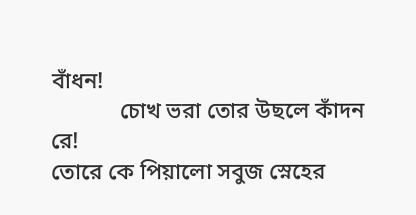বাঁধন!
            চোখ ভরা তোর উছলে কাঁদন রে!
তোরে কে পিয়ালো সবুজ স্নেহের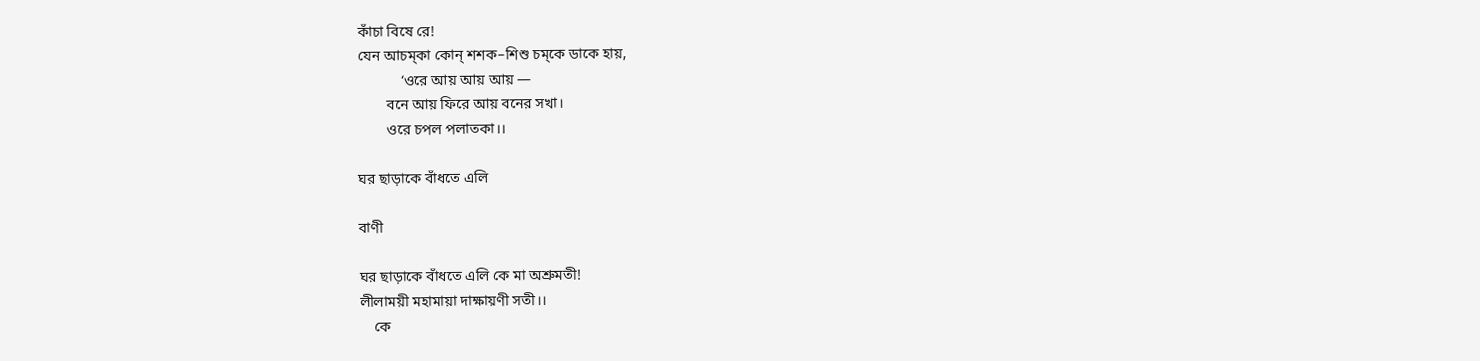কাঁচা বিষে রে!
যেন আচম্‌কা কোন্‌ শশক–শিশু চম্‌কে ডাকে হায়,
            ‘ওরে আয় আয় আয় —
        বনে আয় ফিরে আয় বনের সখা।
        ওরে চপল পলাতকা।।

ঘর ছাড়াকে বাঁধতে এলি

বাণী

ঘর ছাড়াকে বাঁধতে এলি কে মা অশ্রুমতী!
লীলাময়ী মহামায়া দাক্ষায়ণী সতী।।
    কে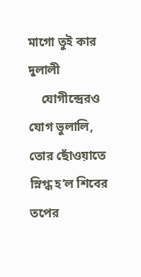মাগো তুই কার দুলালী
    যোগীন্দ্রেরও যোগ ভুলালি,
তোর ছোঁওয়াতে স্নিগ্ধ হ’ল শিবের তপের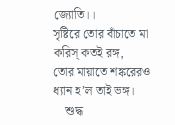জ্যোতি।।
সৃষ্টিরে তোর বাঁচাতে মা করিস্ কতই রঙ্গ,
তোর মায়াতে শঙ্করেরও ধ্যান হ’ল তাই ভঙ্গ।
    শুদ্ধ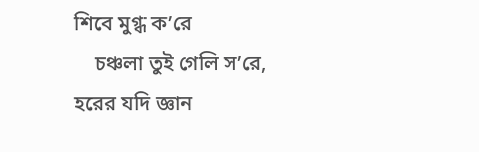শিবে মুগ্ধ ক’রে
    চঞ্চলা তুই গেলি স’রে,
হরের যদি জ্ঞান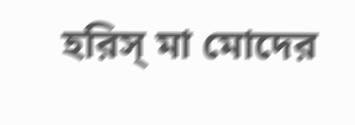হরিস্ মা মোদের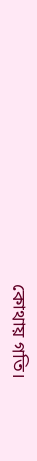কোথায় গতি।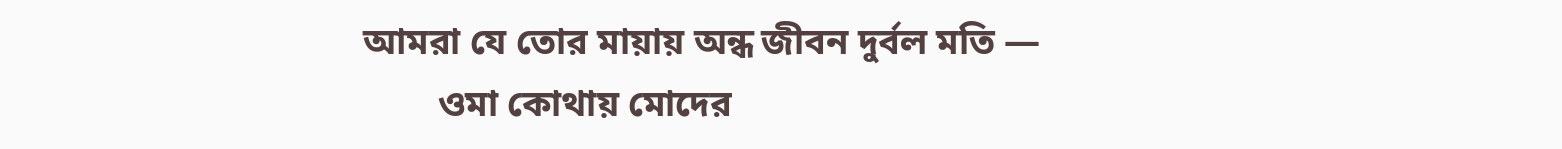আমরা যে তোর মায়ায় অন্ধ জীবন দুর্বল মতি —
        ওমা কোথায় মোদের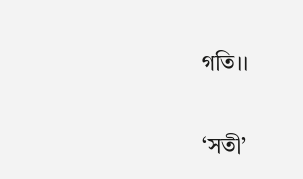গতি।।

‘সতী’